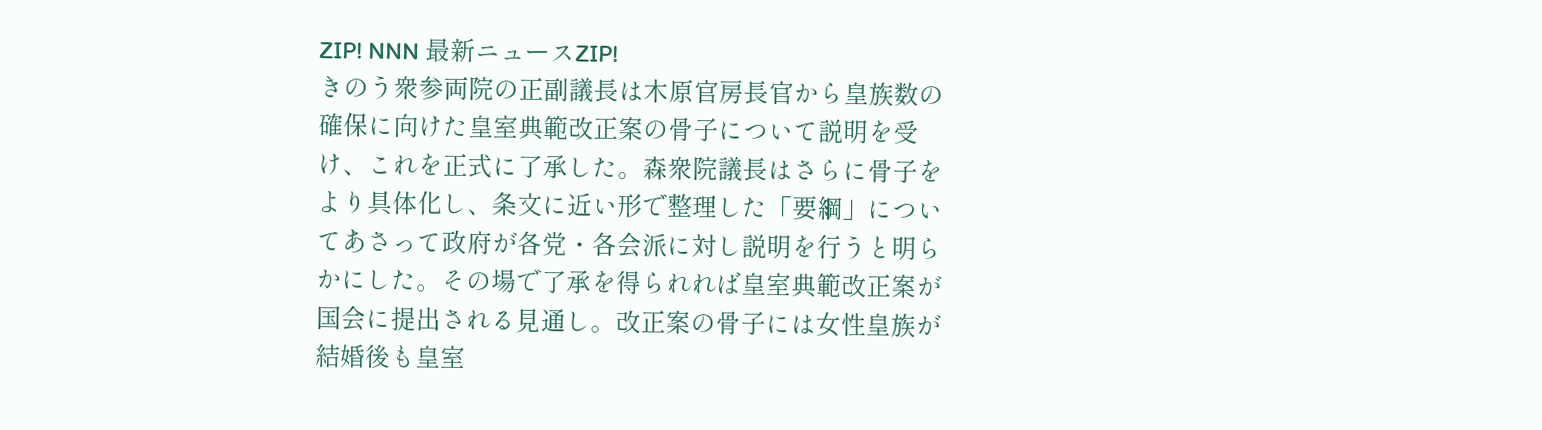ZIP! NNN 最新ニュースZIP!
きのう衆参両院の正副議長は木原官房長官から皇族数の確保に向けた皇室典範改正案の骨子について説明を受け、これを正式に了承した。森衆院議長はさらに骨子をより具体化し、条文に近い形で整理した「要綱」についてあさって政府が各党・各会派に対し説明を行うと明らかにした。その場で了承を得られれば皇室典範改正案が国会に提出される見通し。改正案の骨子には女性皇族が結婚後も皇室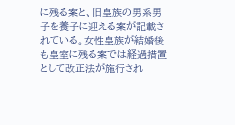に残る案と、旧皇族の男系男子を養子に迎える案が記載されている。女性皇族が結婚後も皇室に残る案では経過措置として改正法が施行され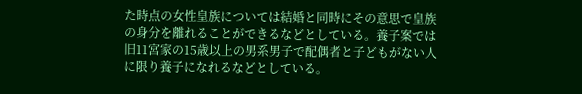た時点の女性皇族については結婚と同時にその意思で皇族の身分を離れることができるなどとしている。養子案では旧11宮家の15歳以上の男系男子で配偶者と子どもがない人に限り養子になれるなどとしている。